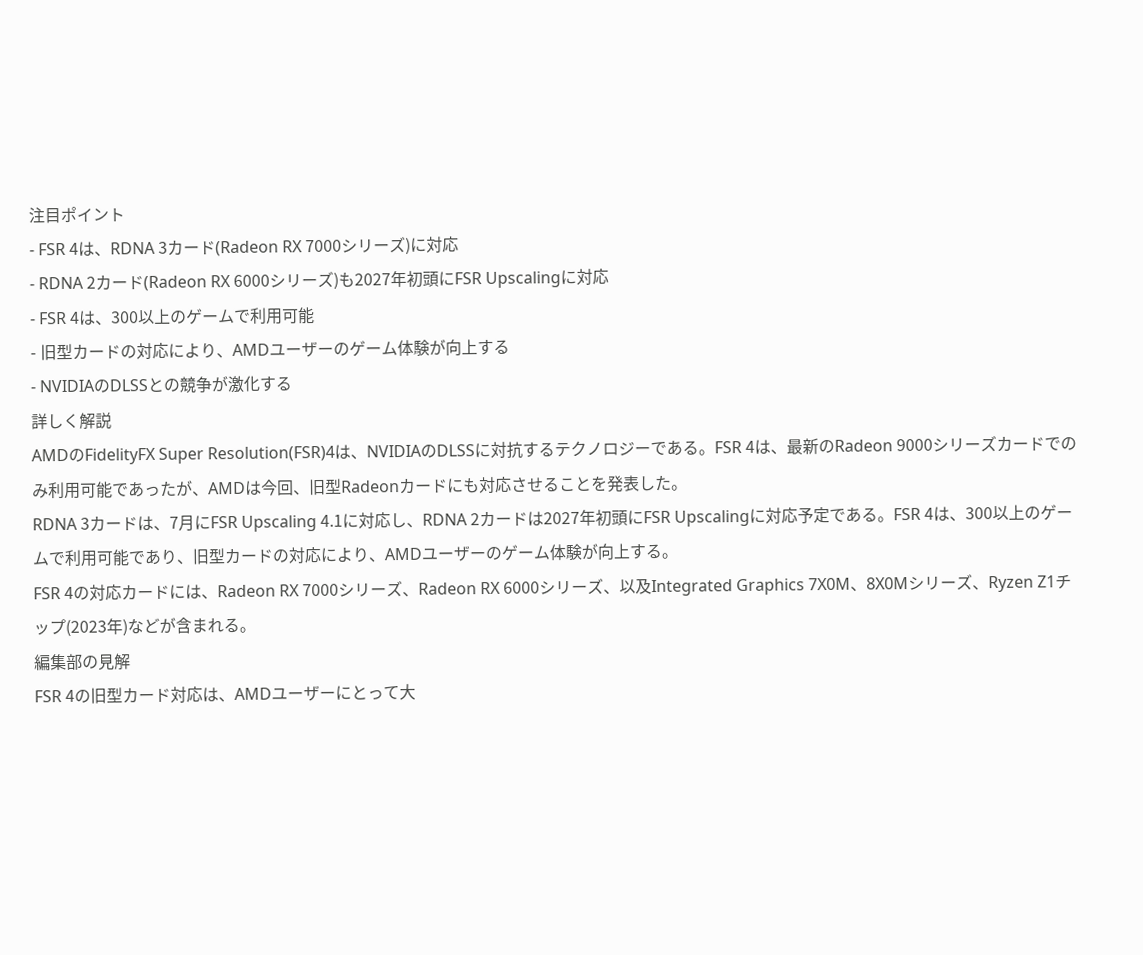注目ポイント
- FSR 4は、RDNA 3カード(Radeon RX 7000シリーズ)に対応
- RDNA 2カード(Radeon RX 6000シリーズ)も2027年初頭にFSR Upscalingに対応
- FSR 4は、300以上のゲームで利用可能
- 旧型カードの対応により、AMDユーザーのゲーム体験が向上する
- NVIDIAのDLSSとの競争が激化する
詳しく解説
AMDのFidelityFX Super Resolution(FSR)4は、NVIDIAのDLSSに対抗するテクノロジーである。FSR 4は、最新のRadeon 9000シリーズカードでのみ利用可能であったが、AMDは今回、旧型Radeonカードにも対応させることを発表した。
RDNA 3カードは、7月にFSR Upscaling 4.1に対応し、RDNA 2カードは2027年初頭にFSR Upscalingに対応予定である。FSR 4は、300以上のゲームで利用可能であり、旧型カードの対応により、AMDユーザーのゲーム体験が向上する。
FSR 4の対応カードには、Radeon RX 7000シリーズ、Radeon RX 6000シリーズ、以及Integrated Graphics 7X0M、8X0Mシリーズ、Ryzen Z1チップ(2023年)などが含まれる。
編集部の見解
FSR 4の旧型カード対応は、AMDユーザーにとって大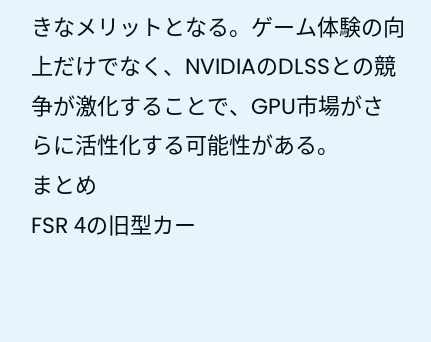きなメリットとなる。ゲーム体験の向上だけでなく、NVIDIAのDLSSとの競争が激化することで、GPU市場がさらに活性化する可能性がある。
まとめ
FSR 4の旧型カー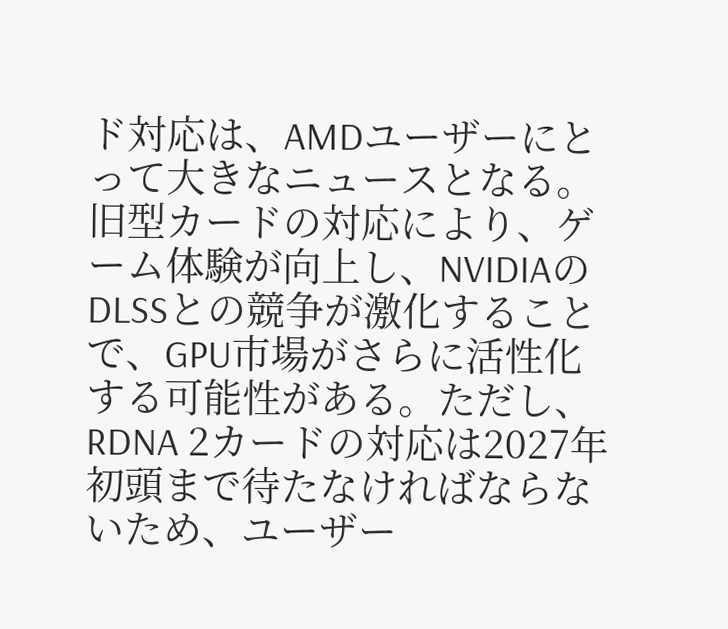ド対応は、AMDユーザーにとって大きなニュースとなる。旧型カードの対応により、ゲーム体験が向上し、NVIDIAのDLSSとの競争が激化することで、GPU市場がさらに活性化する可能性がある。ただし、RDNA 2カードの対応は2027年初頭まで待たなければならないため、ユーザー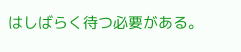はしばらく待つ必要がある。